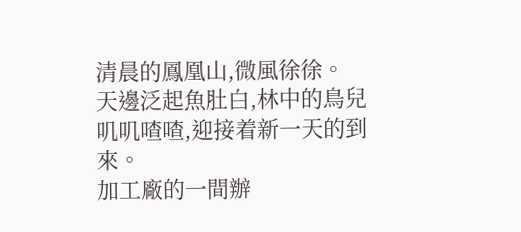清晨的鳳凰山,微風徐徐。
天邊泛起魚肚白,林中的鳥兒叽叽喳喳,迎接着新一天的到來。
加工廠的一間辦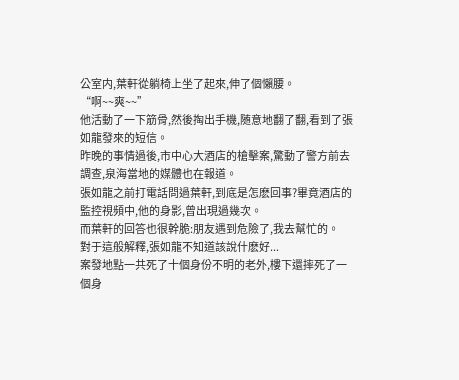公室内,葉軒從躺椅上坐了起來,伸了個懶腰。
“啊~~爽~~”
他活動了一下筋骨,然後掏出手機,随意地翻了翻,看到了張如龍發來的短信。
昨晚的事情過後,市中心大酒店的槍擊案,驚動了警方前去調查,泉海當地的媒體也在報道。
張如龍之前打電話問過葉軒,到底是怎麽回事?畢竟酒店的監控視頻中,他的身影,曾出現過幾次。
而葉軒的回答也很幹脆:朋友遇到危險了,我去幫忙的。
對于這般解釋,張如龍不知道該說什麽好...
案發地點一共死了十個身份不明的老外,樓下還摔死了一個身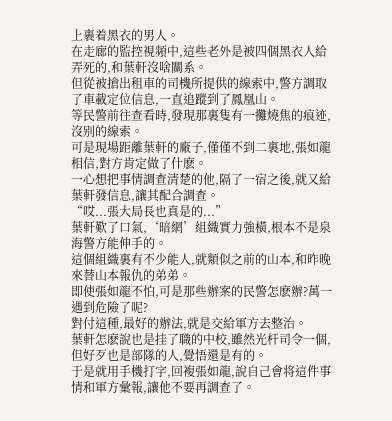上裹着黑衣的男人。
在走廊的監控視頻中,這些老外是被四個黑衣人給弄死的,和葉軒沒啥關系。
但從被搶出租車的司機所提供的線索中,警方調取了車載定位信息,一直追蹤到了鳳凰山。
等民警前往查看時,發現那裏隻有一攤燒焦的痕迹,沒别的線索。
可是現場距離葉軒的廠子,僅僅不到二裏地,張如龍相信,對方肯定做了什麽。
一心想把事情調查清楚的他,隔了一宿之後,就又給葉軒發信息,讓其配合調查。
“哎...張大局長也真是的...”
葉軒歎了口氣,‘暗網’組織實力強橫,根本不是泉海警方能伸手的。
這個組織裏有不少能人,就類似之前的山本,和昨晚來替山本報仇的弟弟。
即使張如龍不怕,可是那些辦案的民警怎麽辦?萬一遇到危險了呢?
對付這種,最好的辦法,就是交給軍方去整治。
葉軒怎麽說也是挂了職的中校,雖然光杆司令一個,但好歹也是部隊的人,覺悟還是有的。
于是就用手機打字,回複張如龍,說自己會将這件事情和軍方彙報,讓他不要再調查了。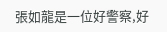張如龍是一位好警察,好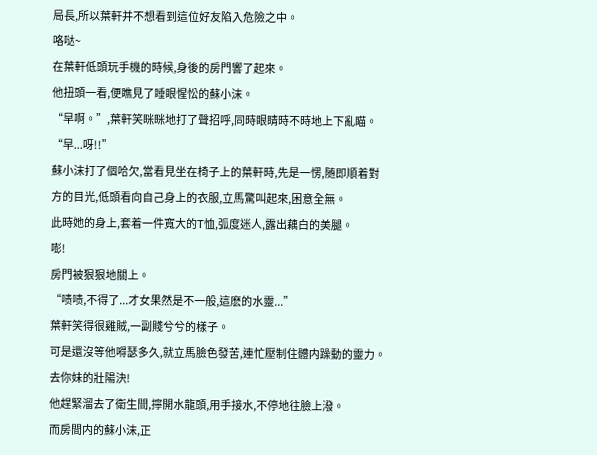局長,所以葉軒并不想看到這位好友陷入危險之中。
咯哒~
在葉軒低頭玩手機的時候,身後的房門響了起來。
他扭頭一看,便瞧見了睡眼惺忪的蘇小沫。
“早啊。”,葉軒笑眯眯地打了聲招呼,同時眼睛時不時地上下亂瞄。
“早...呀!!”
蘇小沫打了個哈欠,當看見坐在椅子上的葉軒時,先是一愣,随即順着對方的目光,低頭看向自己身上的衣服,立馬驚叫起來,困意全無。
此時她的身上,套着一件寬大的T恤,弧度迷人,露出藕白的美腿。
嘭!
房門被狠狠地關上。
“啧啧,不得了...才女果然是不一般,這麽的水靈...”
葉軒笑得很雞賊,一副賤兮兮的樣子。
可是還沒等他嘚瑟多久,就立馬臉色發苦,連忙壓制住體内躁動的靈力。
去你妹的壯陽決!
他趕緊溜去了衛生間,擰開水龍頭,用手接水,不停地往臉上潑。
而房間内的蘇小沫,正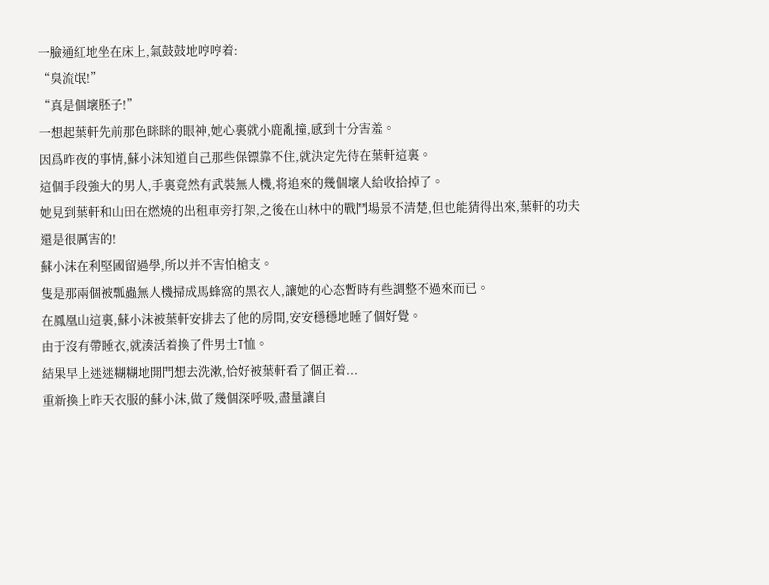一臉通紅地坐在床上,氣鼓鼓地哼哼着:
“臭流氓!”
“真是個壞胚子!”
一想起葉軒先前那色眯眯的眼神,她心裏就小鹿亂撞,感到十分害羞。
因爲昨夜的事情,蘇小沫知道自己那些保镖靠不住,就決定先待在葉軒這裏。
這個手段強大的男人,手裏竟然有武裝無人機,将追來的幾個壞人給收拾掉了。
她見到葉軒和山田在燃燒的出租車旁打架,之後在山林中的戰鬥場景不清楚,但也能猜得出來,葉軒的功夫還是很厲害的!
蘇小沫在利堅國留過學,所以并不害怕槍支。
隻是那兩個被瓢蟲無人機掃成馬蜂窩的黑衣人,讓她的心态暫時有些調整不過來而已。
在鳳凰山這裏,蘇小沫被葉軒安排去了他的房間,安安穩穩地睡了個好覺。
由于沒有帶睡衣,就湊活着換了件男士T恤。
結果早上迷迷糊糊地開門想去洗漱,恰好被葉軒看了個正着...
重新換上昨天衣服的蘇小沫,做了幾個深呼吸,盡量讓自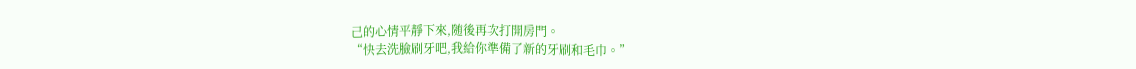己的心情平靜下來,随後再次打開房門。
“快去洗臉刷牙吧,我給你準備了新的牙刷和毛巾。”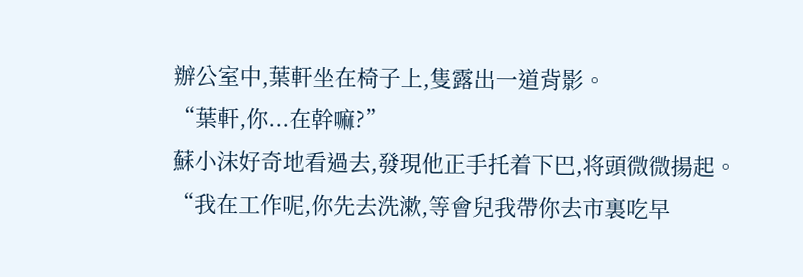辦公室中,葉軒坐在椅子上,隻露出一道背影。
“葉軒,你...在幹嘛?”
蘇小沫好奇地看過去,發現他正手托着下巴,将頭微微揚起。
“我在工作呢,你先去洗漱,等會兒我帶你去市裏吃早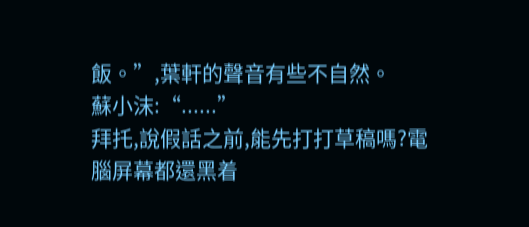飯。”,葉軒的聲音有些不自然。
蘇小沫:“......”
拜托,說假話之前,能先打打草稿嗎?電腦屏幕都還黑着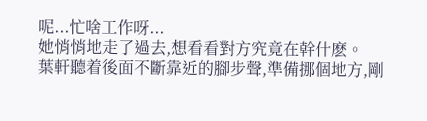呢...忙啥工作呀...
她悄悄地走了過去,想看看對方究竟在幹什麽。
葉軒聽着後面不斷靠近的腳步聲,準備挪個地方,剛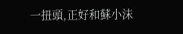一扭頭,正好和蘇小沫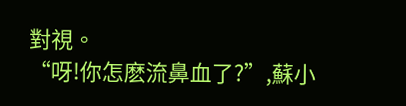對視。
“呀!你怎麽流鼻血了?”,蘇小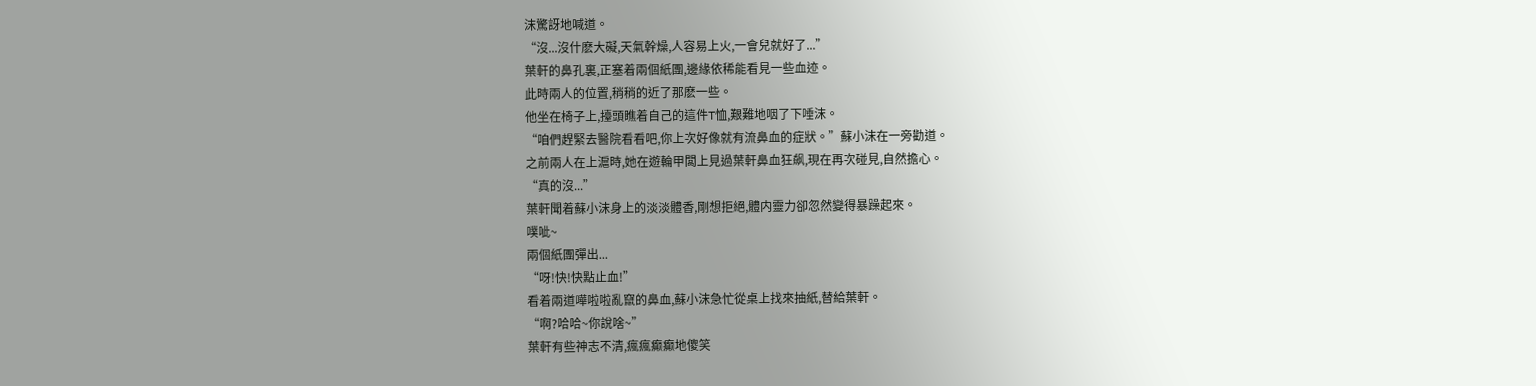沫驚訝地喊道。
“沒...沒什麽大礙,天氣幹燥,人容易上火,一會兒就好了...”
葉軒的鼻孔裏,正塞着兩個紙團,邊緣依稀能看見一些血迹。
此時兩人的位置,稍稍的近了那麽一些。
他坐在椅子上,擡頭瞧着自己的這件T恤,艱難地咽了下唾沫。
“咱們趕緊去醫院看看吧,你上次好像就有流鼻血的症狀。”蘇小沫在一旁勸道。
之前兩人在上滬時,她在遊輪甲闆上見過葉軒鼻血狂飙,現在再次碰見,自然擔心。
“真的沒...”
葉軒聞着蘇小沫身上的淡淡體香,剛想拒絕,體内靈力卻忽然變得暴躁起來。
噗呲~
兩個紙團彈出...
“呀!快!快點止血!”
看着兩道嘩啦啦亂竄的鼻血,蘇小沫急忙從桌上找來抽紙,替給葉軒。
“啊?哈哈~你說啥~”
葉軒有些神志不清,瘋瘋癫癫地傻笑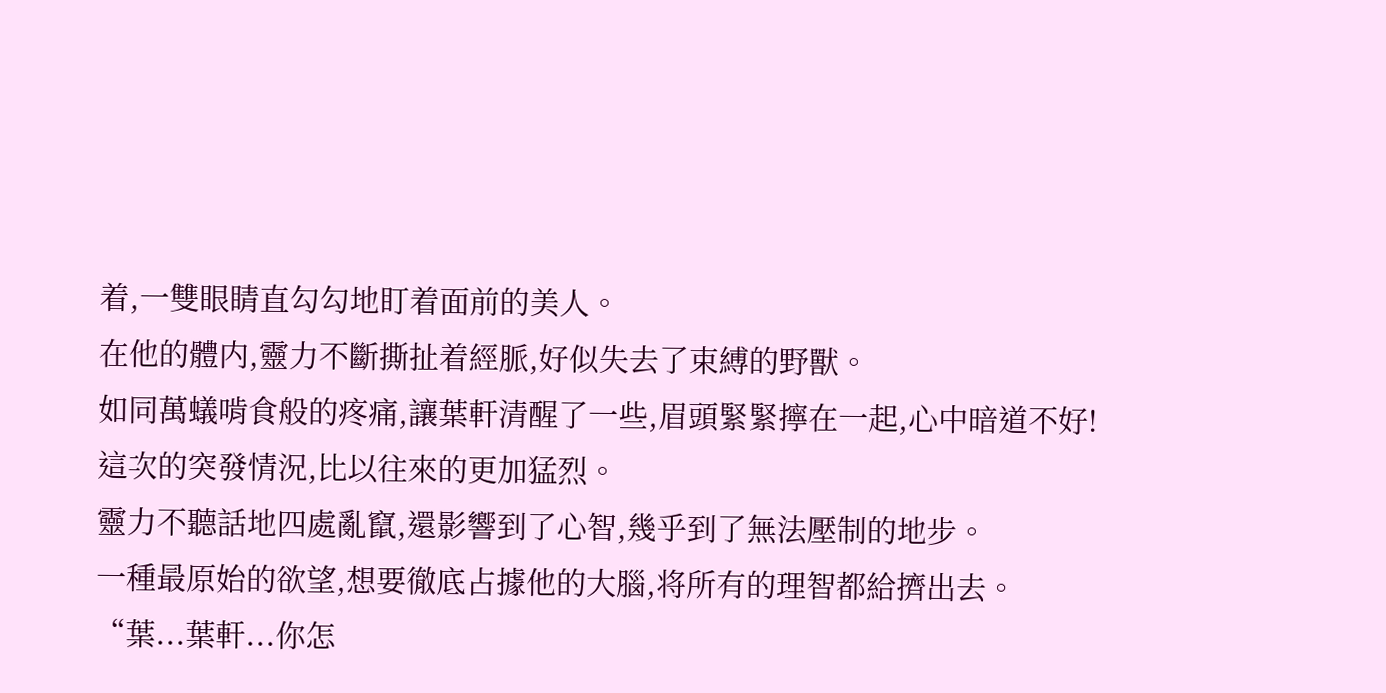着,一雙眼睛直勾勾地盯着面前的美人。
在他的體内,靈力不斷撕扯着經脈,好似失去了束縛的野獸。
如同萬蟻啃食般的疼痛,讓葉軒清醒了一些,眉頭緊緊擰在一起,心中暗道不好!
這次的突發情況,比以往來的更加猛烈。
靈力不聽話地四處亂竄,還影響到了心智,幾乎到了無法壓制的地步。
一種最原始的欲望,想要徹底占據他的大腦,将所有的理智都給擠出去。
“葉...葉軒...你怎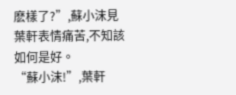麽樣了?”,蘇小沫見葉軒表情痛苦,不知該如何是好。
“蘇小沫!”,葉軒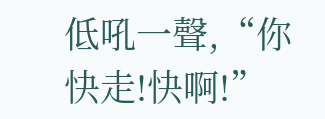低吼一聲,“你快走!快啊!”